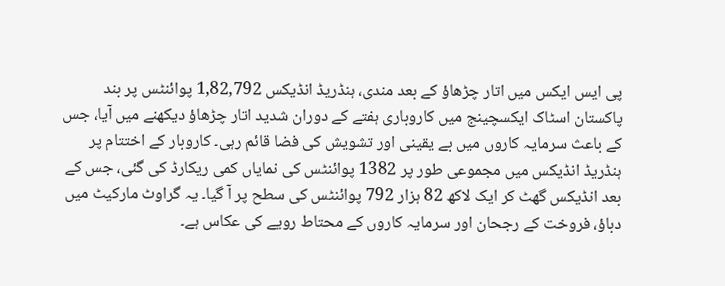پی ایس ایکس میں اتار چڑھاؤ کے بعد مندی، ہنڈریڈ انڈیکس 1,82,792 پوائنٹس پر بند
پاکستان اسٹاک ایکسچینج میں کاروباری ہفتے کے دوران شدید اتار چڑھاؤ دیکھنے میں آیا، جس کے باعث سرمایہ کاروں میں بے یقینی اور تشویش کی فضا قائم رہی۔ کاروبار کے اختتام پر ہنڈریڈ انڈیکس میں مجموعی طور پر 1382 پوائنٹس کی نمایاں کمی ریکارڈ کی گئی، جس کے بعد انڈیکس گھٹ کر ایک لاکھ 82 ہزار 792 پوائنٹس کی سطح پر آ گیا۔ یہ گراوٹ مارکیٹ میں دباؤ، فروخت کے رجحان اور سرمایہ کاروں کے محتاط رویے کی عکاس ہے۔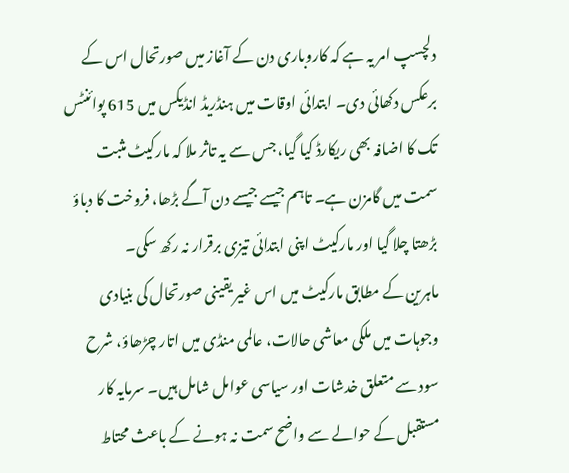دلچسپ امر یہ ہے کہ کاروباری دن کے آغاز میں صورتحال اس کے برعکس دکھائی دی۔ ابتدائی اوقات میں ہنڈریڈ انڈیکس میں 615 پوائنٹس تک کا اضافہ بھی ریکارڈ کیا گیا، جس سے یہ تاثر ملا کہ مارکیٹ مثبت سمت میں گامزن ہے۔ تاہم جیسے جیسے دن آگے بڑھا، فروخت کا دباؤ بڑھتا چلا گیا اور مارکیٹ اپنی ابتدائی تیزی برقرار نہ رکھ سکی۔
ماہرین کے مطابق مارکیٹ میں اس غیر یقینی صورتحال کی بنیادی وجوہات میں ملکی معاشی حالات، عالمی منڈی میں اتار چڑھاؤ، شرح سود سے متعلق خدشات اور سیاسی عوامل شامل ہیں۔ سرمایہ کار مستقبل کے حوالے سے واضح سمت نہ ہونے کے باعث محتاط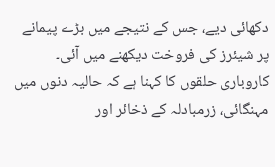دکھائی دیے، جس کے نتیجے میں بڑے پیمانے پر شیئرز کی فروخت دیکھنے میں آئی۔
کاروباری حلقوں کا کہنا ہے کہ حالیہ دنوں میں مہنگائی، زرمبادلہ کے ذخائر اور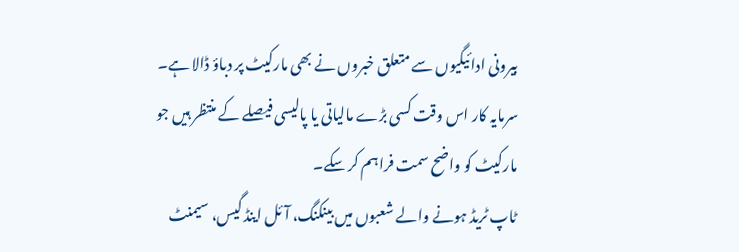بیرونی ادائیگیوں سے متعلق خبروں نے بھی مارکیٹ پر دباؤ ڈالا ہے۔ سرمایہ کار اس وقت کسی بڑے مالیاتی یا پالیسی فیصلے کے منتظر ہیں جو مارکیٹ کو واضح سمت فراہم کر سکے۔
ٹاپ ٹریڈ ہونے والے شعبوں میں بینکنگ، آئل اینڈ گیس، سیمنٹ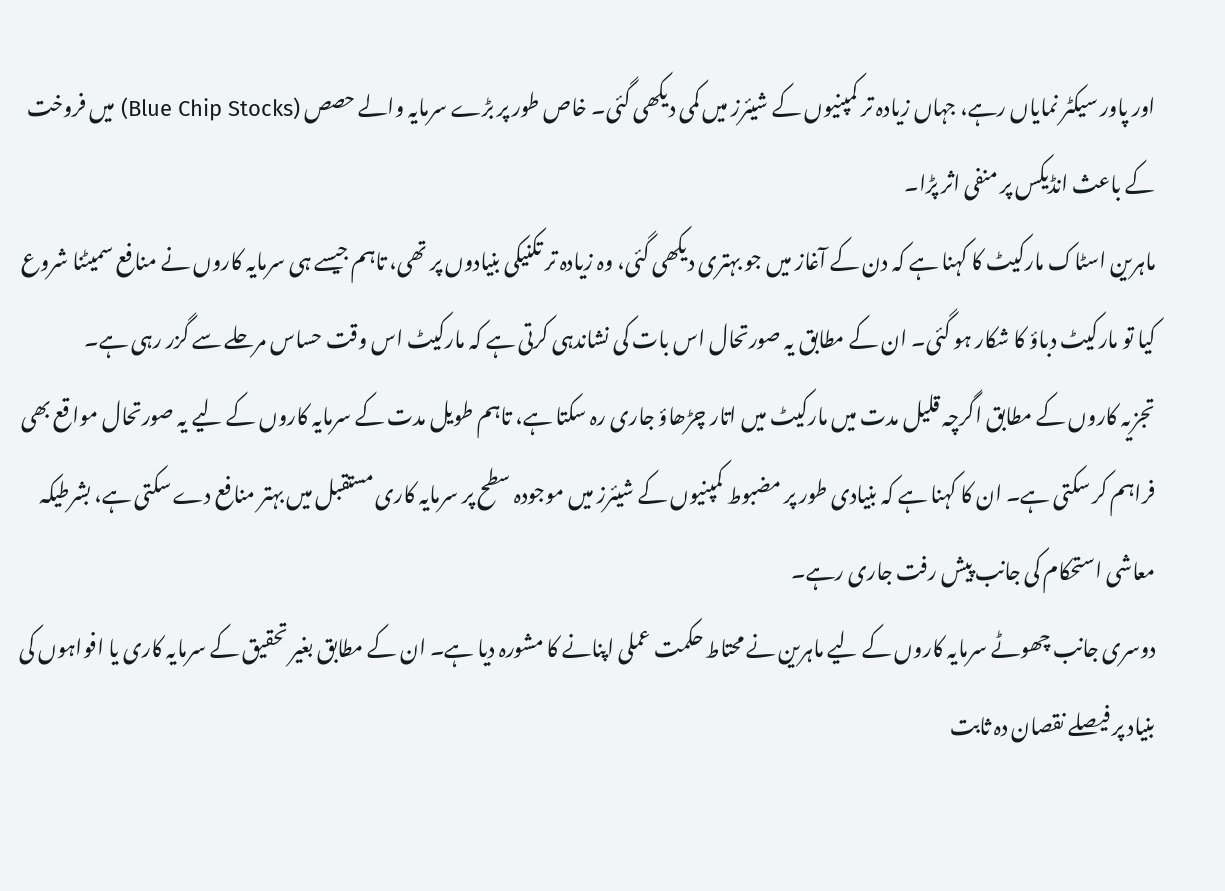اور پاور سیکٹر نمایاں رہے، جہاں زیادہ تر کمپنیوں کے شیئرز میں کمی دیکھی گئی۔ خاص طور پر بڑے سرمایہ والے حصص (Blue Chip Stocks) میں فروخت کے باعث انڈیکس پر منفی اثر پڑا۔
ماہرین اسٹاک مارکیٹ کا کہنا ہے کہ دن کے آغاز میں جو بہتری دیکھی گئی، وہ زیادہ تر تکنیکی بنیادوں پر تھی، تاہم جیسے ہی سرمایہ کاروں نے منافع سمیٹنا شروع کیا تو مارکیٹ دباؤ کا شکار ہو گئی۔ ان کے مطابق یہ صورتحال اس بات کی نشاندہی کرتی ہے کہ مارکیٹ اس وقت حساس مرحلے سے گزر رہی ہے۔
تجزیہ کاروں کے مطابق اگرچہ قلیل مدت میں مارکیٹ میں اتار چڑھاؤ جاری رہ سکتا ہے، تاہم طویل مدت کے سرمایہ کاروں کے لیے یہ صورتحال مواقع بھی فراہم کر سکتی ہے۔ ان کا کہنا ہے کہ بنیادی طور پر مضبوط کمپنیوں کے شیئرز میں موجودہ سطح پر سرمایہ کاری مستقبل میں بہتر منافع دے سکتی ہے، بشرطیکہ معاشی استحکام کی جانب پیش رفت جاری رہے۔
دوسری جانب چھوٹے سرمایہ کاروں کے لیے ماہرین نے محتاط حکمت عملی اپنانے کا مشورہ دیا ہے۔ ان کے مطابق بغیر تحقیق کے سرمایہ کاری یا افواہوں کی بنیاد پر فیصلے نقصان دہ ثابت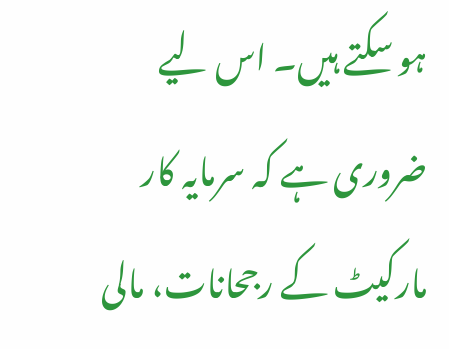ہو سکتے ہیں۔ اس لیے ضروری ہے کہ سرمایہ کار مارکیٹ کے رجحانات، مالی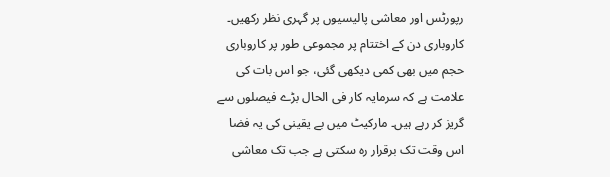رپورٹس اور معاشی پالیسیوں پر گہری نظر رکھیں۔
کاروباری دن کے اختتام پر مجموعی طور پر کاروباری حجم میں بھی کمی دیکھی گئی، جو اس بات کی علامت ہے کہ سرمایہ کار فی الحال بڑے فیصلوں سے گریز کر رہے ہیں۔ مارکیٹ میں بے یقینی کی یہ فضا اس وقت تک برقرار رہ سکتی ہے جب تک معاشی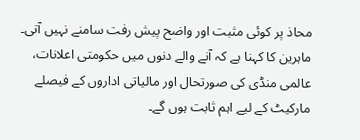محاذ پر کوئی مثبت اور واضح پیش رفت سامنے نہیں آتی۔
ماہرین کا کہنا ہے کہ آنے والے دنوں میں حکومتی اعلانات، عالمی منڈی کی صورتحال اور مالیاتی اداروں کے فیصلے مارکیٹ کے لیے اہم ثابت ہوں گے۔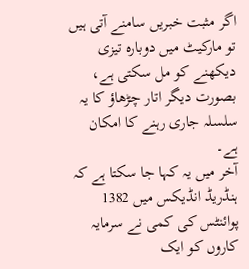اگر مثبت خبریں سامنے آتی ہیں تو مارکیٹ میں دوبارہ تیزی دیکھنے کو مل سکتی ہے، بصورت دیگر اتار چڑھاؤ کا یہ سلسلہ جاری رہنے کا امکان ہے۔
آخر میں یہ کہا جا سکتا ہے کہ ہنڈریڈ انڈیکس میں 1382 پوائنٹس کی کمی نے سرمایہ کاروں کو ایک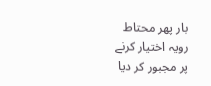بار پھر محتاط رویہ اختیار کرنے پر مجبور کر دیا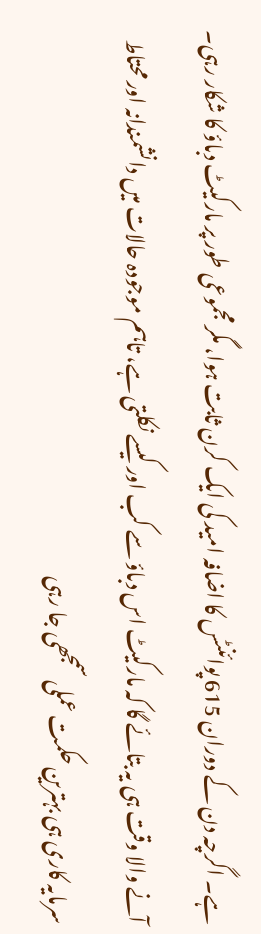ہے۔ اگرچہ دن کے دوران 615 پوائنٹس کا اضافہ امید کی ایک کرن ثابت ہوا، مگر مجموعی طور پر مارکیٹ دباؤ کا شکار رہی۔ آنے والا وقت ہی یہ بتائے گا کہ مارکیٹ اس دباؤ سے کب اور کیسے نکلتی ہے، تاہم موجودہ حالات میں دانشمندانہ اور محتاط سرمایہ کاری ہی بہترین حکمت عملی سمجھی جا رہی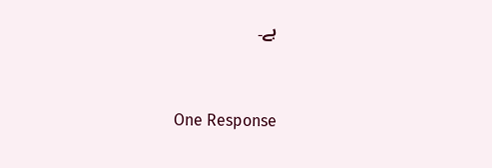ہے۔


One Response